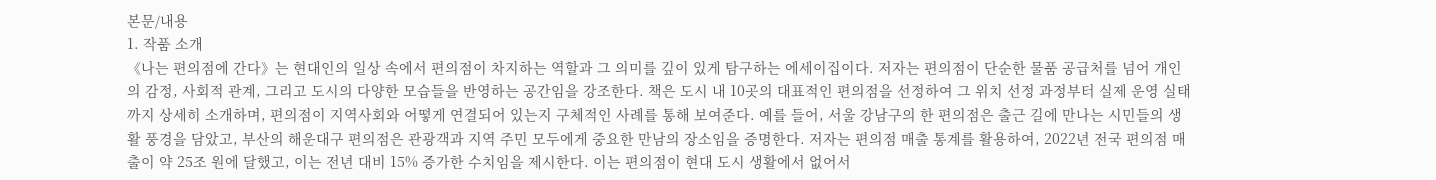본문/내용
1. 작품 소개
《나는 편의점에 간다》는 현대인의 일상 속에서 편의점이 차지하는 역할과 그 의미를 깊이 있게 탐구하는 에세이집이다. 저자는 편의점이 단순한 물품 공급처를 넘어 개인의 감정, 사회적 관계, 그리고 도시의 다양한 모습들을 반영하는 공간임을 강조한다. 책은 도시 내 10곳의 대표적인 편의점을 선정하여 그 위치 선정 과정부터 실제 운영 실태까지 상세히 소개하며, 편의점이 지역사회와 어떻게 연결되어 있는지 구체적인 사례를 통해 보여준다. 예를 들어, 서울 강남구의 한 편의점은 출근 길에 만나는 시민들의 생활 풍경을 담았고, 부산의 해운대구 편의점은 관광객과 지역 주민 모두에게 중요한 만남의 장소임을 증명한다. 저자는 편의점 매출 통계를 활용하여, 2022년 전국 편의점 매출이 약 25조 원에 달했고, 이는 전년 대비 15% 증가한 수치임을 제시한다. 이는 편의점이 현대 도시 생활에서 없어서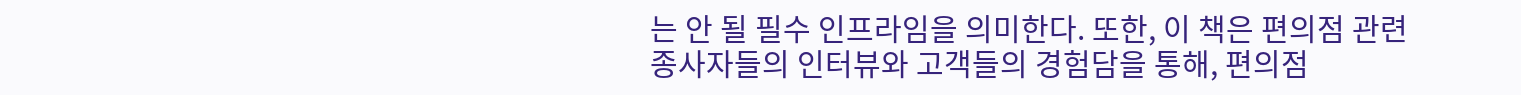는 안 될 필수 인프라임을 의미한다. 또한, 이 책은 편의점 관련 종사자들의 인터뷰와 고객들의 경험담을 통해, 편의점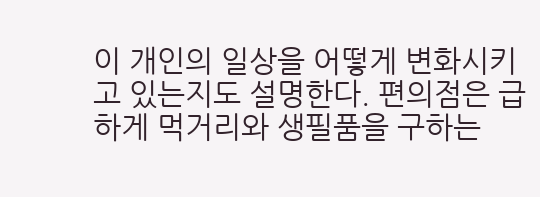이 개인의 일상을 어떻게 변화시키고 있는지도 설명한다. 편의점은 급하게 먹거리와 생필품을 구하는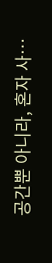공간뿐 아니라, 혼자 사…